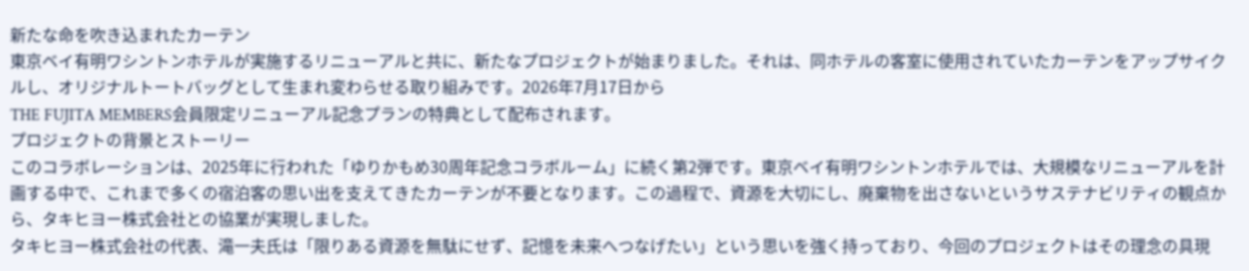新たな命を吹き込まれたカーテン
東京ベイ有明ワシントンホテルが実施するリニューアルと共に、新たなプロジェクトが始まりました。それは、同ホテルの客室に使用されていたカーテンをアップサイクルし、オリジナルトートバッグとして生まれ変わらせる取り組みです。2026年7月17日から
THE FUJITA MEMBERS会員限定リニューアル記念プランの特典として配布されます。
プロジェクトの背景とストーリー
このコラボレーションは、2025年に行われた「ゆりかもめ30周年記念コラボルーム」に続く第2弾です。東京ベイ有明ワシントンホテルでは、大規模なリニューアルを計画する中で、これまで多くの宿泊客の思い出を支えてきたカーテンが不要となります。この過程で、資源を大切にし、廃棄物を出さないというサステナビリティの観点から、タキヒヨー株式会社との協業が実現しました。
タキヒヨー株式会社の代表、滝一夫氏は「限りある資源を無駄にせず、記憶を未来へつなげたい」という思いを強く持っており、今回のプロジェクトはその理念の具現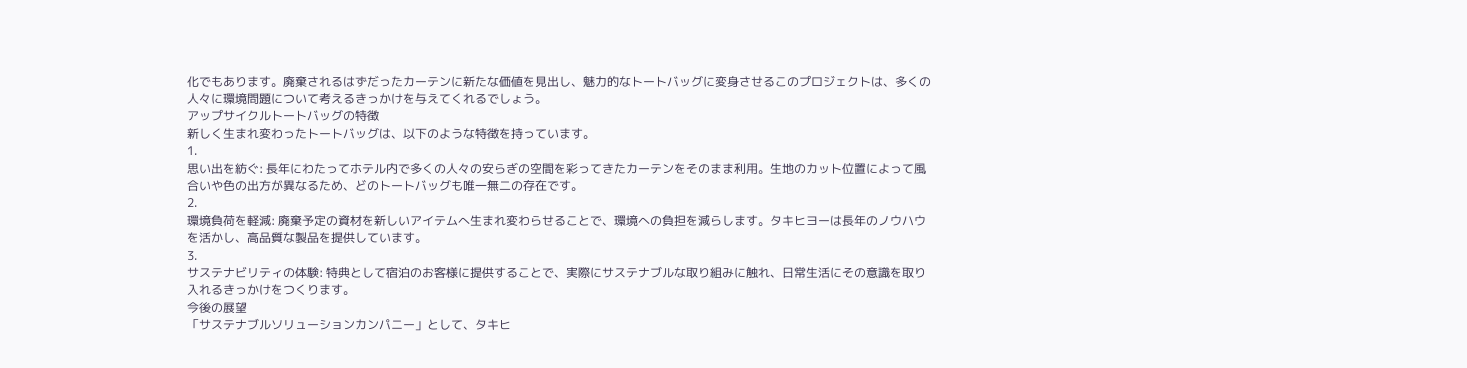化でもあります。廃棄されるはずだったカーテンに新たな価値を見出し、魅力的なトートバッグに変身させるこのプロジェクトは、多くの人々に環境問題について考えるきっかけを与えてくれるでしょう。
アップサイクルトートバッグの特徴
新しく生まれ変わったトートバッグは、以下のような特徴を持っています。
1.
思い出を紡ぐ: 長年にわたってホテル内で多くの人々の安らぎの空間を彩ってきたカーテンをそのまま利用。生地のカット位置によって風合いや色の出方が異なるため、どのトートバッグも唯一無二の存在です。
2.
環境負荷を軽減: 廃棄予定の資材を新しいアイテムへ生まれ変わらせることで、環境への負担を減らします。タキヒヨーは長年のノウハウを活かし、高品質な製品を提供しています。
3.
サステナビリティの体験: 特典として宿泊のお客様に提供することで、実際にサステナブルな取り組みに触れ、日常生活にその意識を取り入れるきっかけをつくります。
今後の展望
「サステナブルソリューションカンパニー」として、タキヒ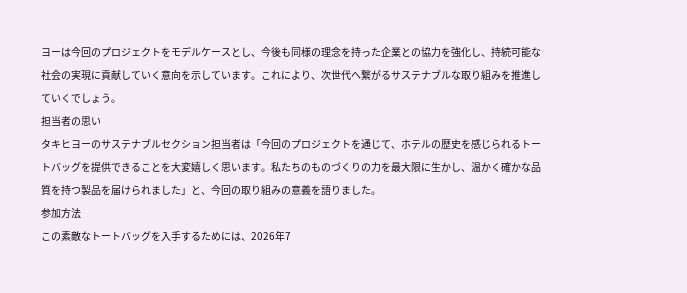ヨーは今回のプロジェクトをモデルケースとし、今後も同様の理念を持った企業との協力を強化し、持続可能な社会の実現に貢献していく意向を示しています。これにより、次世代へ繋がるサステナブルな取り組みを推進していくでしょう。
担当者の思い
タキヒヨーのサステナブルセクション担当者は「今回のプロジェクトを通じて、ホテルの歴史を感じられるトートバッグを提供できることを大変嬉しく思います。私たちのものづくりの力を最大限に生かし、温かく確かな品質を持つ製品を届けられました」と、今回の取り組みの意義を語りました。
参加方法
この素敵なトートバッグを入手するためには、2026年7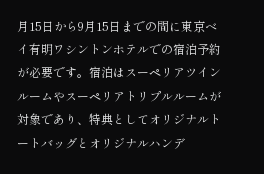月15日から9月15日までの間に東京ベイ有明ワシントンホテルでの宿泊予約が必要です。宿泊はスーペリアツインルームやスーペリアトリプルルームが対象であり、特典としてオリジナルトートバッグとオリジナルハンデ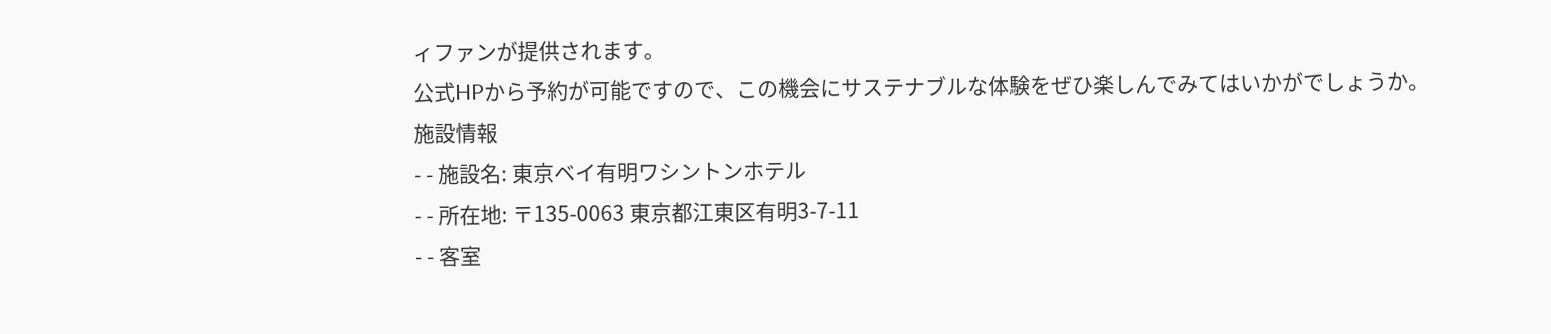ィファンが提供されます。
公式HPから予約が可能ですので、この機会にサステナブルな体験をぜひ楽しんでみてはいかがでしょうか。
施設情報
- - 施設名: 東京ベイ有明ワシントンホテル
- - 所在地: 〒135-0063 東京都江東区有明3-7-11
- - 客室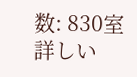数: 830室
詳しい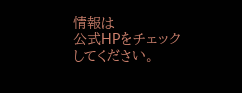情報は
公式HPをチェックしてください。